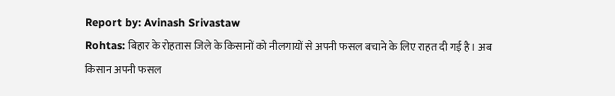Report by: Avinash Srivastaw
Rohtas: बिहार के रोहतास जिले के किसानों को नीलगायों से अपनी फसल बचाने के लिए राहत दी गई है। अब किसान अपनी फसल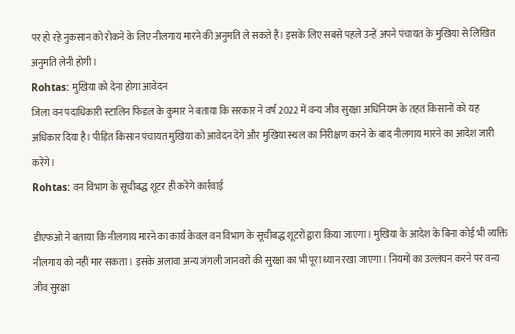पर हो रहे नुकसान को रोकने के लिए नीलगाय मारने की अनुमति ले सकते हैं। इसके लिए सबसे पहले उन्हें अपने पंचायत के मुखिया से लिखित अनुमति लेनी होगी।
Rohtas: मुखिया को देना होगा आवेदन
जिला वन पदाधिकारी स्टालिन फिडल के कुमार ने बताया कि सरकार ने वर्ष 2022 में वन्य जीव सुरक्षा अधिनियम के तहत किसानों को यह अधिकार दिया है। पीड़ित किसान पंचायत मुखिया को आवेदन देंगे और मुखिया स्थल का निरीक्षण करने के बाद नीलगाय मारने का आदेश जारी करेंगे।
Rohtas: वन विभाग के सूचीबद्ध शूटर ही करेंगे कार्रवाई

डीएफओ ने बताया कि नीलगाय मारने का कार्य केवल वन विभाग के सूचीबद्ध शूटरों द्वारा किया जाएगा। मुखिया के आदेश के बिना कोई भी व्यक्ति नीलगाय को नहीं मार सकता। इसके अलावा अन्य जंगली जानवरों की सुरक्षा का भी पूरा ध्यान रखा जाएगा। नियमों का उल्लंघन करने पर वन्य जीव सुरक्षा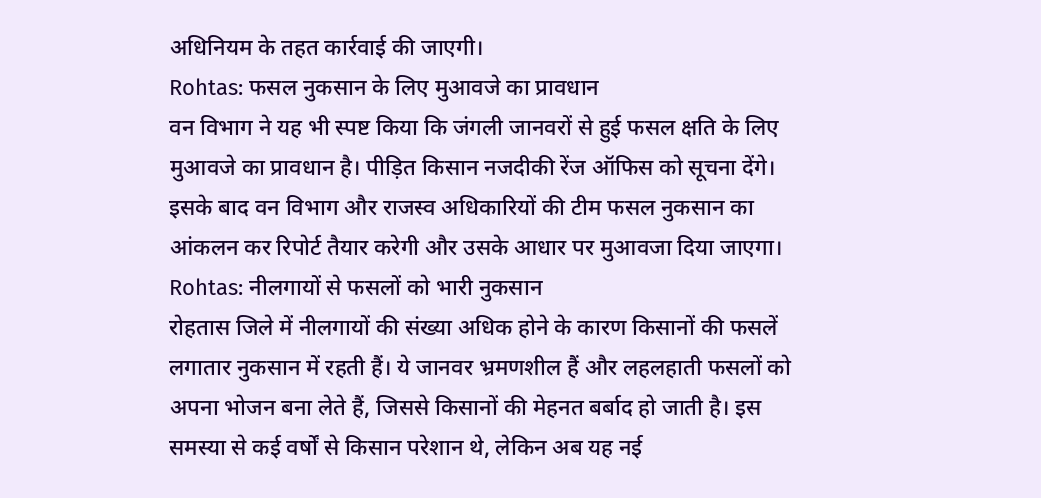अधिनियम के तहत कार्रवाई की जाएगी।
Rohtas: फसल नुकसान के लिए मुआवजे का प्रावधान
वन विभाग ने यह भी स्पष्ट किया कि जंगली जानवरों से हुई फसल क्षति के लिए मुआवजे का प्रावधान है। पीड़ित किसान नजदीकी रेंज ऑफिस को सूचना देंगे। इसके बाद वन विभाग और राजस्व अधिकारियों की टीम फसल नुकसान का आंकलन कर रिपोर्ट तैयार करेगी और उसके आधार पर मुआवजा दिया जाएगा।
Rohtas: नीलगायों से फसलों को भारी नुकसान
रोहतास जिले में नीलगायों की संख्या अधिक होने के कारण किसानों की फसलें लगातार नुकसान में रहती हैं। ये जानवर भ्रमणशील हैं और लहलहाती फसलों को अपना भोजन बना लेते हैं, जिससे किसानों की मेहनत बर्बाद हो जाती है। इस समस्या से कई वर्षों से किसान परेशान थे, लेकिन अब यह नई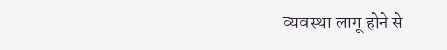व्यवस्था लागू होने से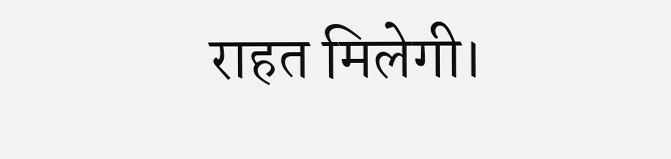राहत मिलेगी।